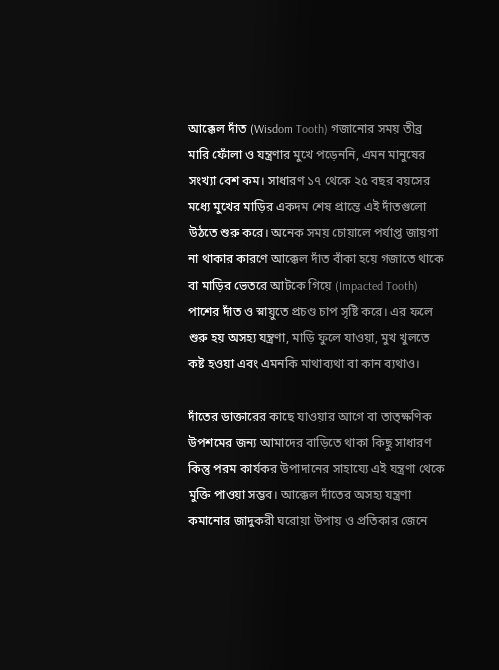আক্কেল দাঁত (Wisdom Tooth) গজানোর সময় তীব্র মারি ফোঁলা ও যন্ত্রণার মুখে পড়েননি, এমন মানুষের সংখ্যা বেশ কম। সাধারণ ১৭ থেকে ২৫ বছর বয়সের মধ্যে মুখের মাড়ির একদম শেষ প্রান্তে এই দাঁতগুলো উঠতে শুরু করে। অনেক সময় চোয়ালে পর্যাপ্ত জায়গা না থাকার কারণে আক্কেল দাঁত বাঁকা হয়ে গজাতে থাকে বা মাড়ির ভেতরে আটকে গিয়ে (Impacted Tooth) পাশের দাঁত ও স্নায়ুতে প্রচণ্ড চাপ সৃষ্টি করে। এর ফলে শুরু হয় অসহ্য যন্ত্রণা, মাড়ি ফুলে যাওয়া, মুখ খুলতে কষ্ট হওয়া এবং এমনকি মাথাব্যথা বা কান ব্যথাও।

দাঁতের ডাক্তারের কাছে যাওয়ার আগে বা তাত্ক্ষণিক উপশমের জন্য আমাদের বাড়িতে থাকা কিছু সাধারণ কিন্তু পরম কার্যকর উপাদানের সাহায্যে এই যন্ত্রণা থেকে মুক্তি পাওয়া সম্ভব। আক্কেল দাঁতের অসহ্য যন্ত্রণা কমানোর জাদুকরী ঘরোয়া উপায় ও প্রতিকার জেনে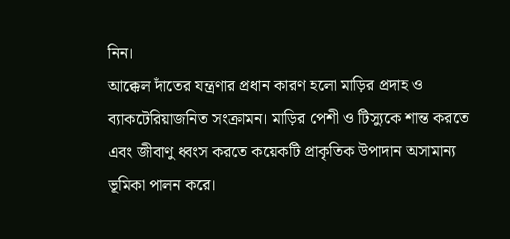নিন।
আক্কেল দাঁতের যন্ত্রণার প্রধান কারণ হলো মাড়ির প্রদাহ ও ব্যাকটেরিয়াজনিত সংক্রামন। মাড়ির পেশী ও টিস্যুকে শান্ত করতে এবং জীবাণু ধ্বংস করতে কয়েকটি প্রাকৃতিক উপাদান অসামান্য ভূমিকা পালন করে।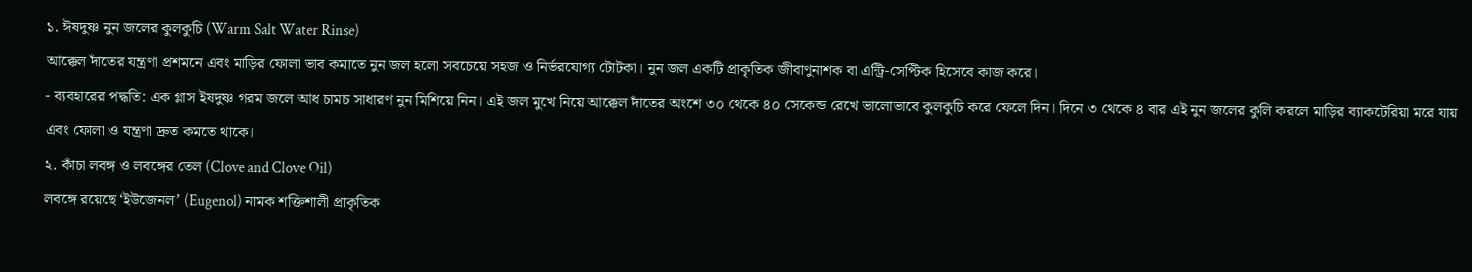১. ঈষদুষ্ণ নুন জলের কুলকুচি (Warm Salt Water Rinse)
আক্কেল দাঁতের যন্ত্রণা প্রশমনে এবং মাড়ির ফোলা ভাব কমাতে নুন জল হলো সবচেয়ে সহজ ও নির্ভরযোগ্য টোটকা। নুন জল একটি প্রাকৃতিক জীবাণুনাশক বা এন্ট্রি-সেপ্টিক হিসেবে কাজ করে।
- ব্যবহারের পদ্ধতি: এক গ্লাস ইষদুষ্ণ গরম জলে আধ চামচ সাধারণ নুন মিশিয়ে নিন। এই জল মুখে নিয়ে আক্কেল দাঁতের অংশে ৩০ থেকে ৪০ সেকেন্ড রেখে ভালোভাবে কুলকুচি করে ফেলে দিন। দিনে ৩ থেকে ৪ বার এই নুন জলের কুলি করলে মাড়ির ব্যাকটেরিয়া মরে যায় এবং ফোলা ও যন্ত্রণা দ্রুত কমতে থাকে।
২. কাঁচা লবঙ্গ ও লবঙ্গের তেল (Clove and Clove Oil)
লবঙ্গে রয়েছে ‘ইউজেনল’ (Eugenol) নামক শক্তিশালী প্রাকৃতিক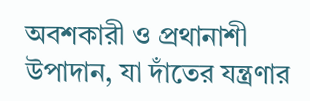অবশকারী ও প্রথানাশী উপাদান, যা দাঁতের যন্ত্রণার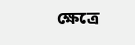ক্ষেত্রে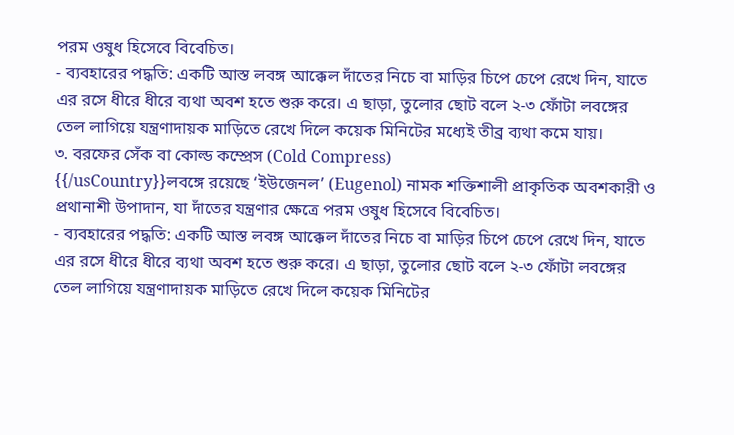পরম ওষুধ হিসেবে বিবেচিত।
- ব্যবহারের পদ্ধতি: একটি আস্ত লবঙ্গ আক্কেল দাঁতের নিচে বা মাড়ির চিপে চেপে রেখে দিন, যাতে এর রসে ধীরে ধীরে ব্যথা অবশ হতে শুরু করে। এ ছাড়া, তুলোর ছোট বলে ২-৩ ফোঁটা লবঙ্গের তেল লাগিয়ে যন্ত্রণাদায়ক মাড়িতে রেখে দিলে কয়েক মিনিটের মধ্যেই তীব্র ব্যথা কমে যায়।
৩. বরফের সেঁক বা কোল্ড কম্প্রেস (Cold Compress)
{{/usCountry}}লবঙ্গে রয়েছে ‘ইউজেনল’ (Eugenol) নামক শক্তিশালী প্রাকৃতিক অবশকারী ও প্রথানাশী উপাদান, যা দাঁতের যন্ত্রণার ক্ষেত্রে পরম ওষুধ হিসেবে বিবেচিত।
- ব্যবহারের পদ্ধতি: একটি আস্ত লবঙ্গ আক্কেল দাঁতের নিচে বা মাড়ির চিপে চেপে রেখে দিন, যাতে এর রসে ধীরে ধীরে ব্যথা অবশ হতে শুরু করে। এ ছাড়া, তুলোর ছোট বলে ২-৩ ফোঁটা লবঙ্গের তেল লাগিয়ে যন্ত্রণাদায়ক মাড়িতে রেখে দিলে কয়েক মিনিটের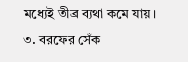মধ্যেই তীব্র ব্যথা কমে যায়।
৩. বরফের সেঁক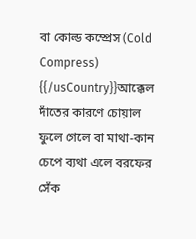বা কোল্ড কম্প্রেস (Cold Compress)
{{/usCountry}}আক্কেল দাঁতের কারণে চোয়াল ফুলে গেলে বা মাথা-কান চেপে ব্যথা এলে বরফের সেঁক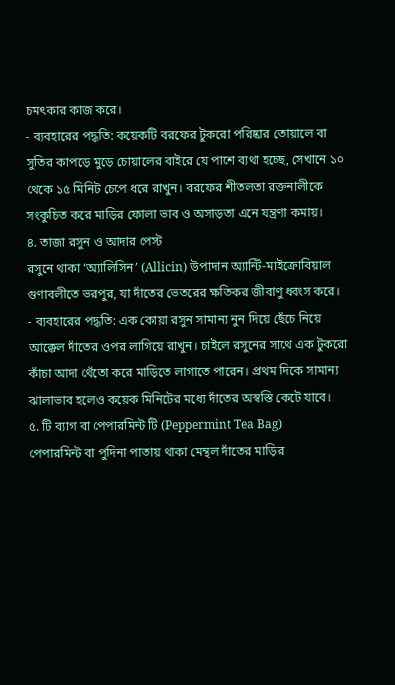চমৎকার কাজ করে।
- ব্যবহারের পদ্ধতি: কয়েকটি বরফের টুকরো পরিষ্কার তোয়ালে বা সুতির কাপড়ে মুড়ে চোয়ালের বাইরে যে পাশে ব্যথা হচ্ছে, সেখানে ১০ থেকে ১৫ মিনিট চেপে ধরে রাখুন। বরফের শীতলতা রক্তনালীকে সংকুচিত করে মাড়ির ফোলা ভাব ও অসাড়তা এনে যন্ত্রণা কমায়।
৪. তাজা রসুন ও আদার পেস্ট
রসুনে থাকা ‘অ্যালিসিন’ (Allicin) উপাদান অ্যান্টি-মাইক্রোবিয়াল গুণাবলীতে ভরপুর, যা দাঁতের ভেতরের ক্ষতিকর জীবাণু ধ্বংস করে।
- ব্যবহারের পদ্ধতি: এক কোয়া রসুন সামান্য নুন দিয়ে ছেঁচে নিয়ে আক্কেল দাঁতের ওপর লাগিয়ে রাখুন। চাইলে রসুনের সাথে এক টুকরো কাঁচা আদা থেঁতো করে মাড়িতে লাগাতে পারেন। প্রথম দিকে সামান্য ঝালাভাব হলেও কয়েক মিনিটের মধ্যে দাঁতের অস্বস্তি কেটে যাবে।
৫. টি ব্যাগ বা পেপারমিন্ট টি (Peppermint Tea Bag)
পেপারমিন্ট বা পুদিনা পাতায় থাকা মেন্থল দাঁতের মাড়ির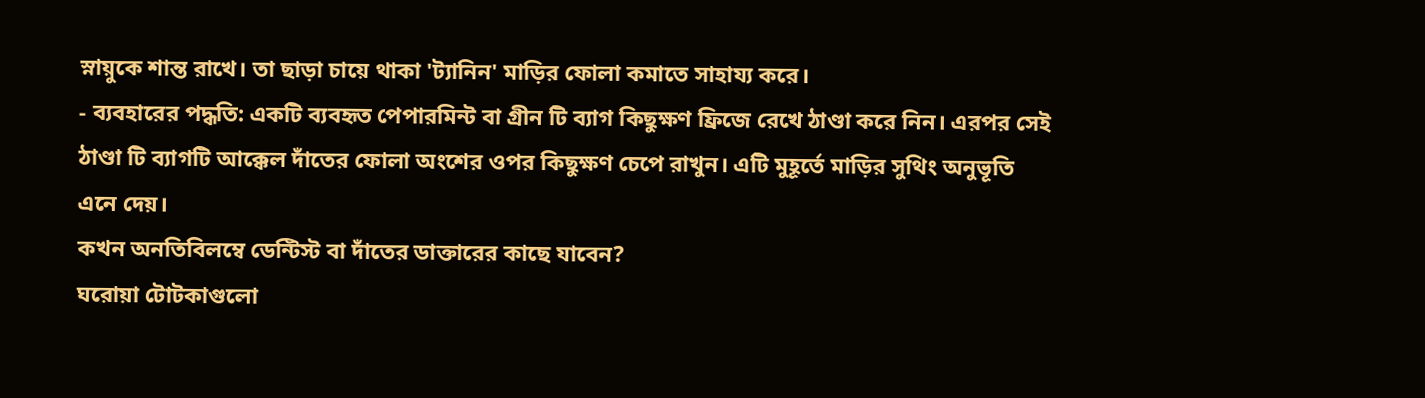স্নায়ুকে শান্ত রাখে। তা ছাড়া চায়ে থাকা 'ট্যানিন' মাড়ির ফোলা কমাতে সাহায্য করে।
- ব্যবহারের পদ্ধতি: একটি ব্যবহৃত পেপারমিন্ট বা গ্রীন টি ব্যাগ কিছুক্ষণ ফ্রিজে রেখে ঠাণ্ডা করে নিন। এরপর সেই ঠাণ্ডা টি ব্যাগটি আক্কেল দাঁতের ফোলা অংশের ওপর কিছুক্ষণ চেপে রাখুন। এটি মুহূর্তে মাড়ির সুথিং অনুভূতি এনে দেয়।
কখন অনতিবিলম্বে ডেন্টিস্ট বা দাঁতের ডাক্তারের কাছে যাবেন?
ঘরোয়া টোটকাগুলো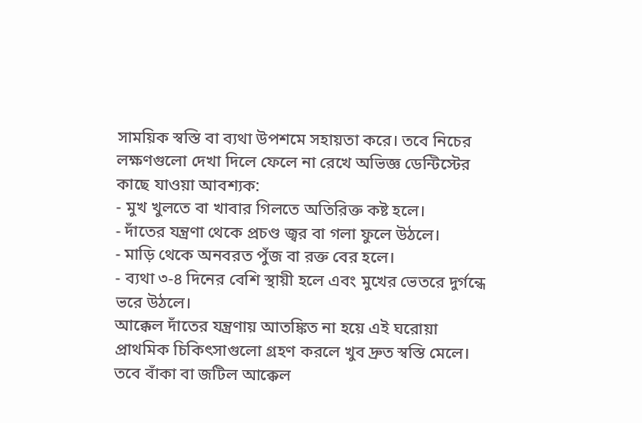সাময়িক স্বস্তি বা ব্যথা উপশমে সহায়তা করে। তবে নিচের লক্ষণগুলো দেখা দিলে ফেলে না রেখে অভিজ্ঞ ডেন্টিস্টের কাছে যাওয়া আবশ্যক:
- মুখ খুলতে বা খাবার গিলতে অতিরিক্ত কষ্ট হলে।
- দাঁতের যন্ত্রণা থেকে প্রচণ্ড জ্বর বা গলা ফুলে উঠলে।
- মাড়ি থেকে অনবরত পুঁজ বা রক্ত বের হলে।
- ব্যথা ৩-৪ দিনের বেশি স্থায়ী হলে এবং মুখের ভেতরে দুর্গন্ধে ভরে উঠলে।
আক্কেল দাঁতের যন্ত্রণায় আতঙ্কিত না হয়ে এই ঘরোয়া প্রাথমিক চিকিৎসাগুলো গ্রহণ করলে খুব দ্রুত স্বস্তি মেলে। তবে বাঁকা বা জটিল আক্কেল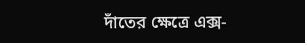দাঁতের ক্ষেত্রে এক্স-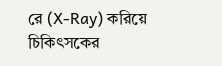রে (X-Ray) করিয়ে চিকিৎসকের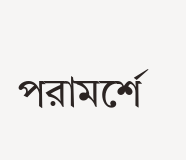পরামর্শে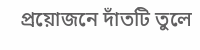প্রয়োজনে দাঁতটি তুলে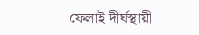ফেলাই দীর্ঘস্থায়ী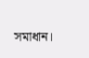সমাধান।